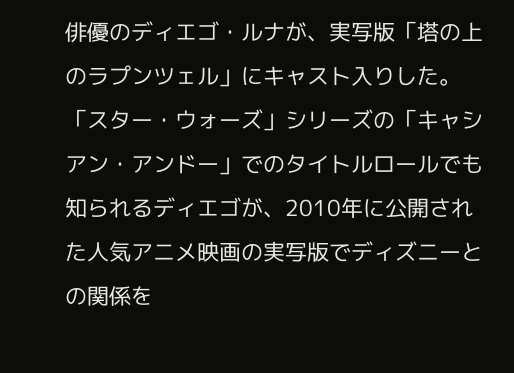俳優のディエゴ・ルナが、実写版「塔の上のラプンツェル」にキャスト入りした。「スター・ウォーズ」シリーズの「キャシアン・アンドー」でのタイトルロールでも知られるディエゴが、2010年に公開された人気アニメ映画の実写版でディズニーとの関係を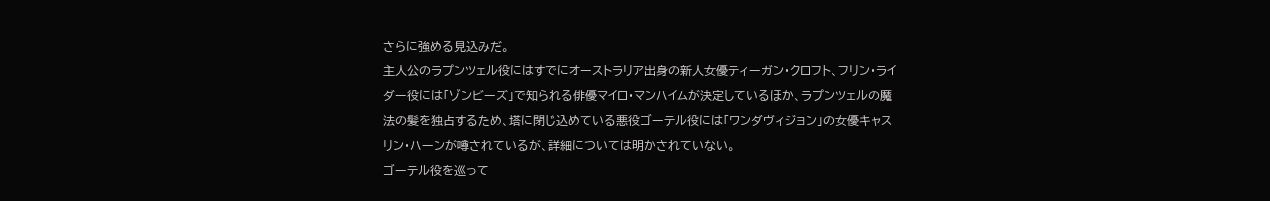さらに強める見込みだ。
主人公のラプンツェル役にはすでにオーストラリア出身の新人女優ティーガン・クロフト、フリン・ライダー役には「ゾンビーズ」で知られる俳優マイロ・マンハイムが決定しているほか、ラプンツェルの魔法の髪を独占するため、塔に閉じ込めている悪役ゴーテル役には「ワンダヴィジョン」の女優キャスリン・ハーンが噂されているが、詳細については明かされていない。
ゴーテル役を巡って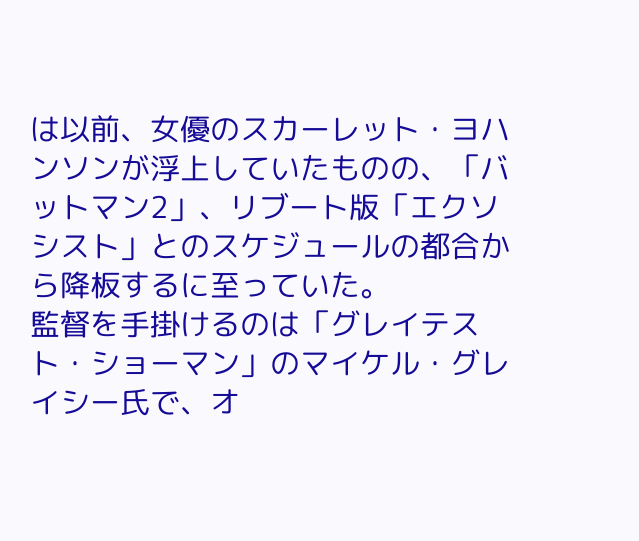は以前、女優のスカーレット・ヨハンソンが浮上していたものの、「バットマン2」、リブート版「エクソシスト」とのスケジュールの都合から降板するに至っていた。
監督を手掛けるのは「グレイテスト・ショーマン」のマイケル・グレイシー氏で、オ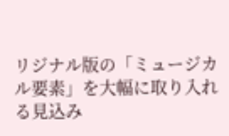リジナル版の「ミュージカル要素」を大幅に取り入れる見込み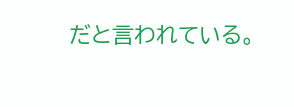だと言われている。